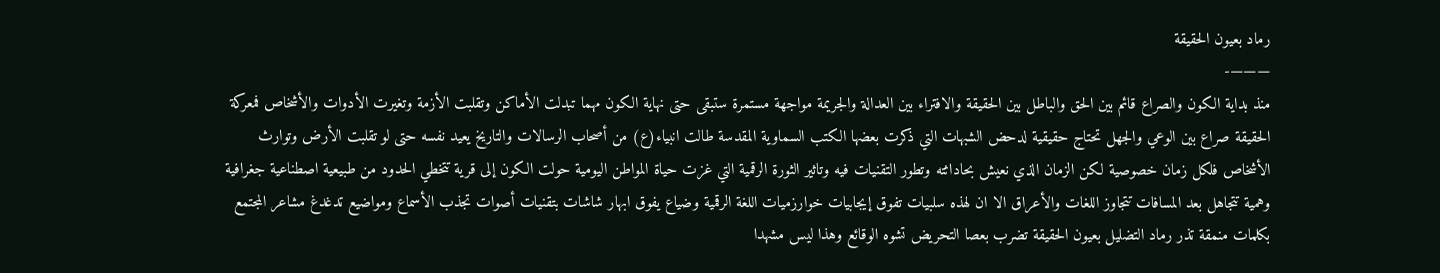رماد بعيون الحقيقة
———-
منذ بداية الكون والصراع قائم بين الحق والباطل بين الحقيقة والافتراء بين العدالة والجريمة مواجهة مستمرة ستبقى حتى نهاية الكون مهما تبدلت الأماكن وتقلبت الأزمة وتغيرت الأدوات والأشخاص فمعركة الحقيقة صراع بين الوعي والجهل تحتاج حقيقية لدحض الشبهات التي ذكرت بعضها الكتب السماوية المقدسة طالت انبياء(ع) من أصحاب الرسالات والتاريخ يعيد نفسه حتى لو تقلبت الأرض وتوارث الأشخاص فلكل زمان خصوصية لكن الزمان الذي نعيش بحاداثته وتطور التقنيات فيه وتاثير الثورة الرقمية التي غزت حياة المواطن اليومية حولت الكون إلى قرية تتخطي الحدود من طبيعية اصطناعية جغرافية وهمية تتجاهل بعد المسافات تتجاوز اللغات والأعراق الا ان لهذه سلبيات تفوق إيجابيات خوارزميات اللغة الرقمية وضياع يفوق ابهار شاشات بتقنيات أصوات تجذب الأسماع ومواضيع تدغدغ مشاعر المجتمع بكلمات منمقة تذر رماد التضليل بعيون الحقيقة تضرب بعصا التحريض تشوه الوقائع وهذا ليس مشهدا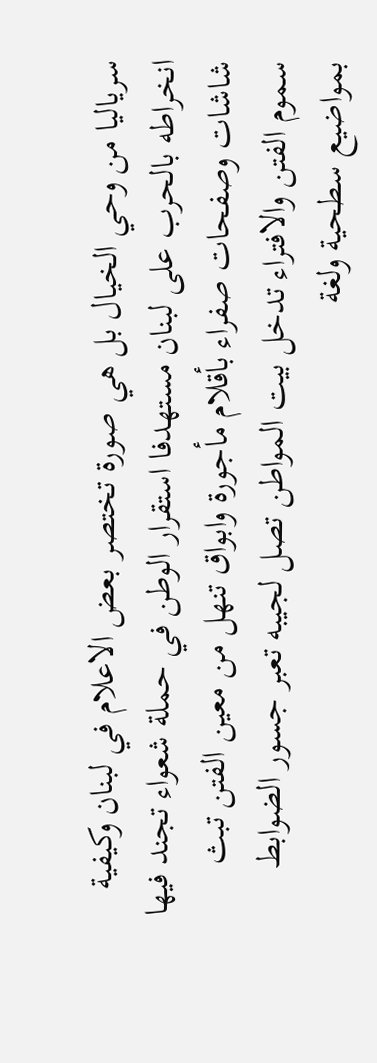سرياليا من وحي الخيال بل هي صورة تختصر بعض الاعلام في لبنان وكيفية انخراطه بالحرب على لبنان مستهدفا استقرار الوطن في حملة شعواء تجند فيها شاشات وصفحات صفراء بأقلام مأجورة وابواق تنهل من معين الفتن تبث سموم الفتن والافتراء تدخل بيت المواطن تصل لجيبه تعبر جسور الضوابط بمواضيع سطحية ولغة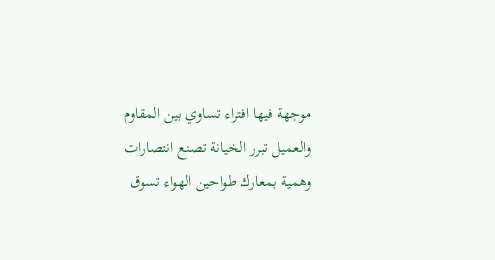موجهة فيها افتراء تساوي بين المقاوم والعميل تبرر الخيانة تصنع انتصارات وهمية بمعارك طواحين الهواء تسوق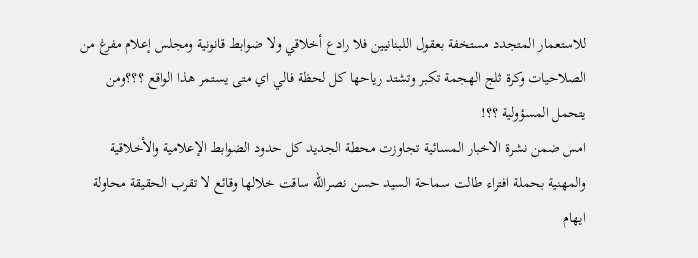للاستعمار المتجدد مستخفة بعقول اللبنانيين فلا رادع أخلاقي ولا ضوابط قانونية ومجلس إعلام مفرغ من الصلاحيات وكرة ثلج الهجمة تكبر وتشتد رياحها كل لحظة فالي اي متى يستمر هذا الواقع ؟؟؟ومن يتحمل المسؤولية ؟؟!
امس ضمن نشرة الاخبار المسائية تجاوزت محطة الجديد كل حدود الضوابط الإعلامية والأخلاقية والمهنية بحملة افتراء طالت سماحة السيد حسن نصرالله ساقت خلالها وقائع لا تقرب الحقيقة محاولة ايهام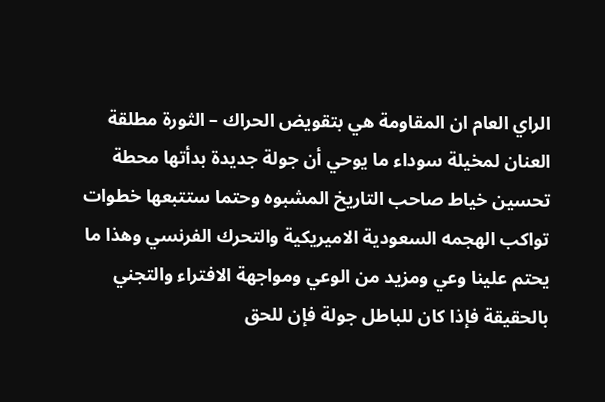الراي العام ان المقاومة هي بتقويض الحراك – الثورة مطلقة العنان لمخيلة سوداء ما يوحي أن جولة جديدة بدأتها محطة تحسين خياط صاحب التاريخ المشبوه وحتما ستتبعها خطوات تواكب الهجمه السعودية الاميريكية والتحرك الفرنسي وهذا ما يحتم علينا وعي ومزيد من الوعي ومواجهة الافتراء والتجني بالحقيقة فإذا كان للباطل جولة فإن للحق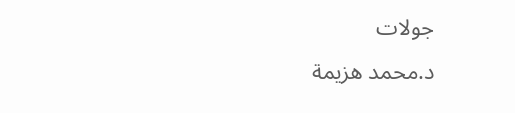جولات
د.محمد هزيمة